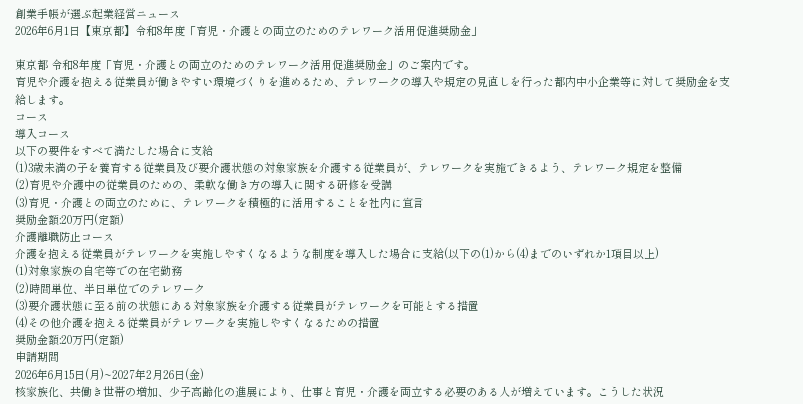創業手帳が選ぶ起業経営ニュース
2026年6月1日【東京都】令和8年度「育児・介護との両立のためのテレワーク活用促進奨励金」

東京都 令和8年度「育児・介護との両立のためのテレワーク活用促進奨励金」のご案内です。
育児や介護を抱える従業員が働きやすい環境づくりを進めるため、テレワークの導入や規定の見直しを行った都内中小企業等に対して奨励金を支給します。
コース
導入コース
以下の要件をすべて満たした場合に支給
(1)3歳未満の子を養育する従業員及び要介護状態の対象家族を介護する従業員が、テレワークを実施できるよう、テレワーク規定を整備
(2)育児や介護中の従業員のための、柔軟な働き方の導入に関する研修を受講
(3)育児・介護との両立のために、テレワークを積極的に活用することを社内に宣言
奨励金額:20万円(定額)
介護離職防止コース
介護を抱える従業員がテレワークを実施しやすくなるような制度を導入した場合に支給(以下の(1)から(4)までのいずれか1項目以上)
(1)対象家族の自宅等での在宅勤務
(2)時間単位、半日単位でのテレワーク
(3)要介護状態に至る前の状態にある対象家族を介護する従業員がテレワークを可能とする措置
(4)その他介護を抱える従業員がテレワークを実施しやすくなるための措置
奨励金額:20万円(定額)
申請期間
2026年6月15日(月)~2027年2月26日(金)
核家族化、共働き世帯の増加、少子高齢化の進展により、仕事と育児・介護を両立する必要のある人が増えています。こうした状況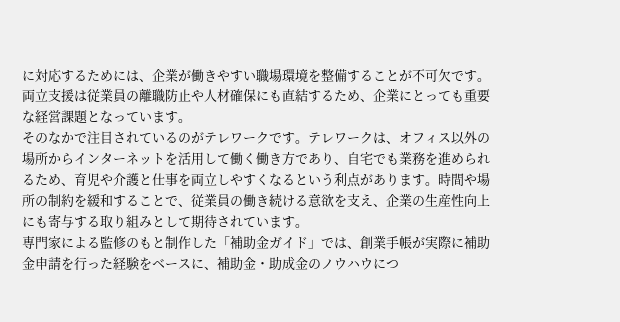に対応するためには、企業が働きやすい職場環境を整備することが不可欠です。両立支援は従業員の離職防止や人材確保にも直結するため、企業にとっても重要な経営課題となっています。
そのなかで注目されているのがテレワークです。テレワークは、オフィス以外の場所からインターネットを活用して働く働き方であり、自宅でも業務を進められるため、育児や介護と仕事を両立しやすくなるという利点があります。時間や場所の制約を緩和することで、従業員の働き続ける意欲を支え、企業の生産性向上にも寄与する取り組みとして期待されています。
専門家による監修のもと制作した「補助金ガイド」では、創業手帳が実際に補助金申請を行った経験をベースに、補助金・助成金のノウハウにつ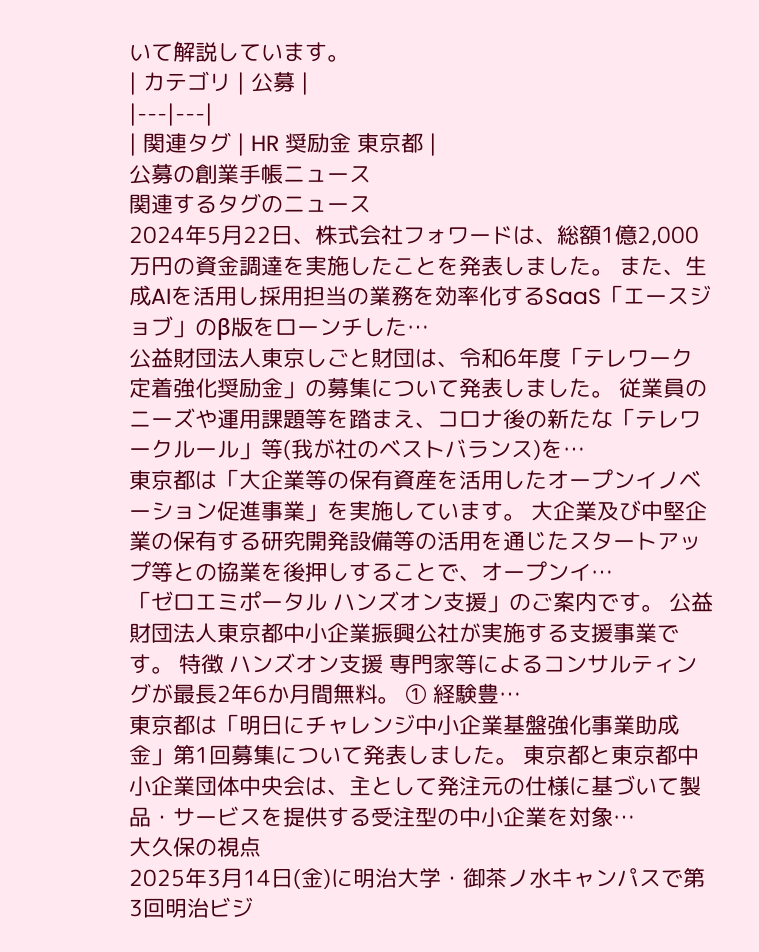いて解説しています。
| カテゴリ | 公募 |
|---|---|
| 関連タグ | HR 奨励金 東京都 |
公募の創業手帳ニュース
関連するタグのニュース
2024年5月22日、株式会社フォワードは、総額1億2,000万円の資金調達を実施したことを発表しました。 また、生成AIを活用し採用担当の業務を効率化するSaaS「エースジョブ」のβ版をローンチした…
公益財団法人東京しごと財団は、令和6年度「テレワーク定着強化奨励金」の募集について発表しました。 従業員のニーズや運用課題等を踏まえ、コロナ後の新たな「テレワークルール」等(我が社のベストバランス)を…
東京都は「大企業等の保有資産を活用したオープンイノベーション促進事業」を実施しています。 大企業及び中堅企業の保有する研究開発設備等の活用を通じたスタートアップ等との協業を後押しすることで、オープンイ…
「ゼロエミポータル ハンズオン支援」のご案内です。 公益財団法人東京都中小企業振興公社が実施する支援事業です。 特徴 ハンズオン支援 専門家等によるコンサルティングが最長2年6か月間無料。 ① 経験豊…
東京都は「明日にチャレンジ中小企業基盤強化事業助成金」第1回募集について発表しました。 東京都と東京都中小企業団体中央会は、主として発注元の仕様に基づいて製品・サービスを提供する受注型の中小企業を対象…
大久保の視点
2025年3月14日(金)に明治大学・御茶ノ水キャンパスで第3回明治ビジ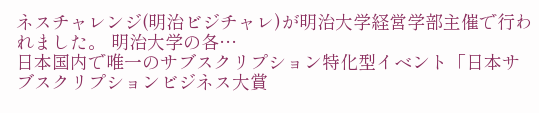ネスチャレンジ(明治ビジチャレ)が明治大学経営学部主催で行われました。 明治大学の各…
日本国内で唯一のサブスクリプション特化型イベント「日本サブスクリプションビジネス大賞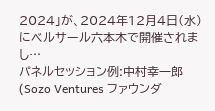2024」が、2024年12月4日(水)にベルサール六本木で開催されまし…
パネルセッション例:中村幸一郎(Sozo Ventures ファウンダ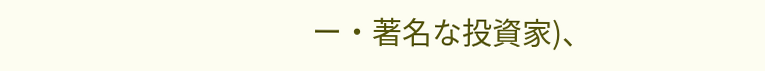ー・著名な投資家)、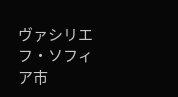ヴァシリエフ・ソフィア市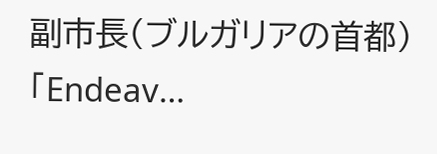副市長(ブルガリアの首都) 「Endeav…